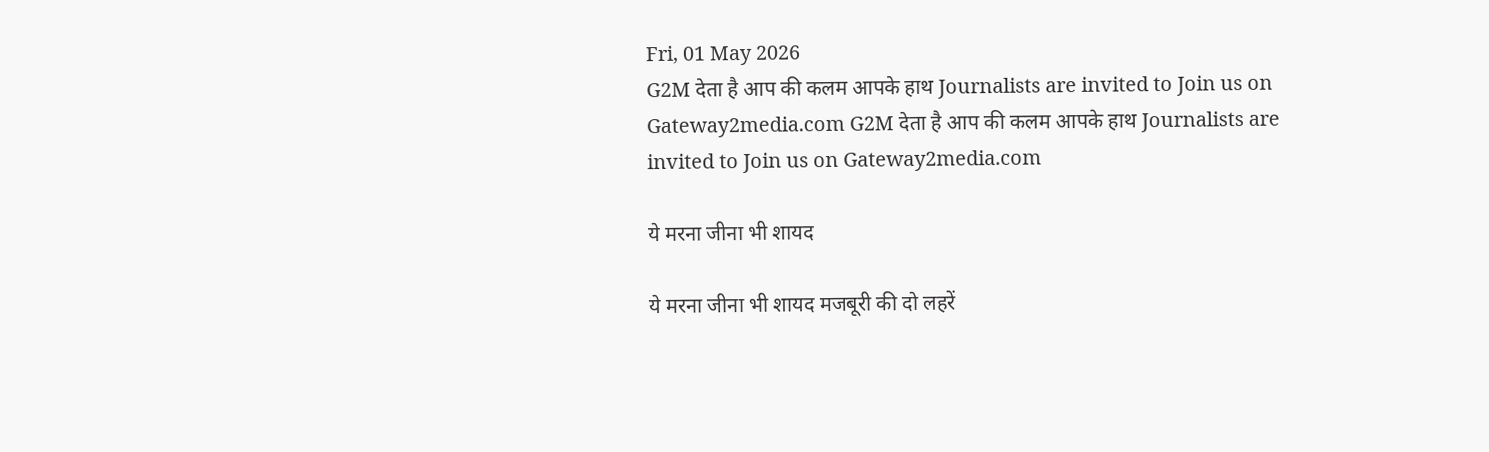Fri, 01 May 2026
G2M देता है आप की कलम आपके हाथ Journalists are invited to Join us on Gateway2media.com G2M देता है आप की कलम आपके हाथ Journalists are invited to Join us on Gateway2media.com

ये मरना जीना भी शायद

ये मरना जीना भी शायद मजबूरी की दो लहरें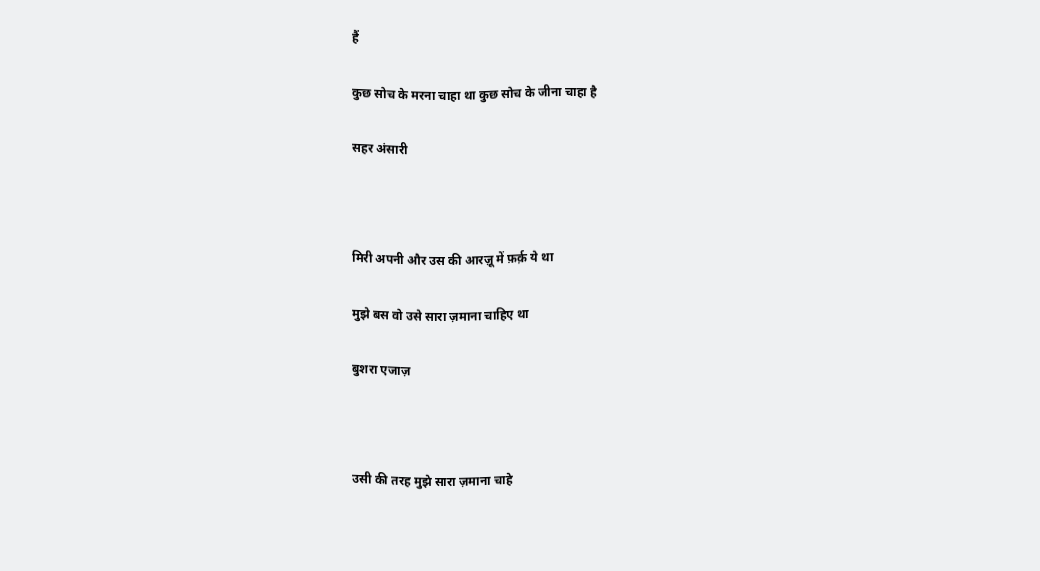हैं

कुछ सोच के मरना चाहा था कुछ सोच के जीना चाहा है

सहर अंसारी



मिरी अपनी और उस की आरज़ू में फ़र्क़ ये था

मुझे बस वो उसे सारा ज़माना चाहिए था

बुशरा एजाज़



उसी की तरह मुझे सारा ज़माना चाहे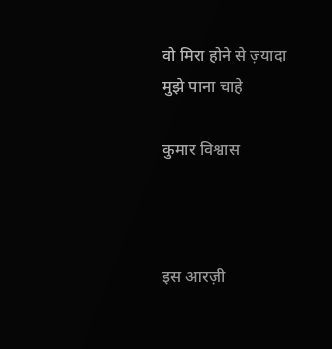वो मिरा होने से ज़्यादा मुझे पाना चाहे

कुमार विश्वास



इस आरज़ी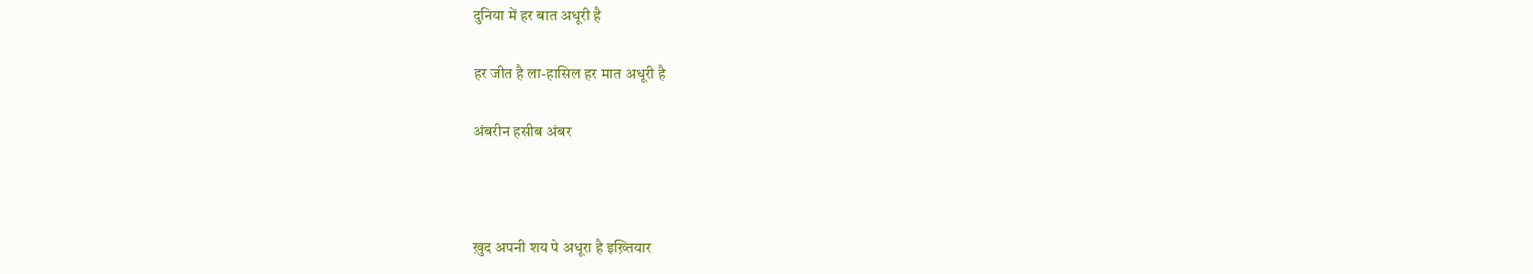दुनिया में हर बात अधूरी है

हर जीत है ला-हासिल हर मात अधूरी है

अंबरीन हसीब अंबर



ख़ुद अपनी शय पे अधूरा है इख़्तियार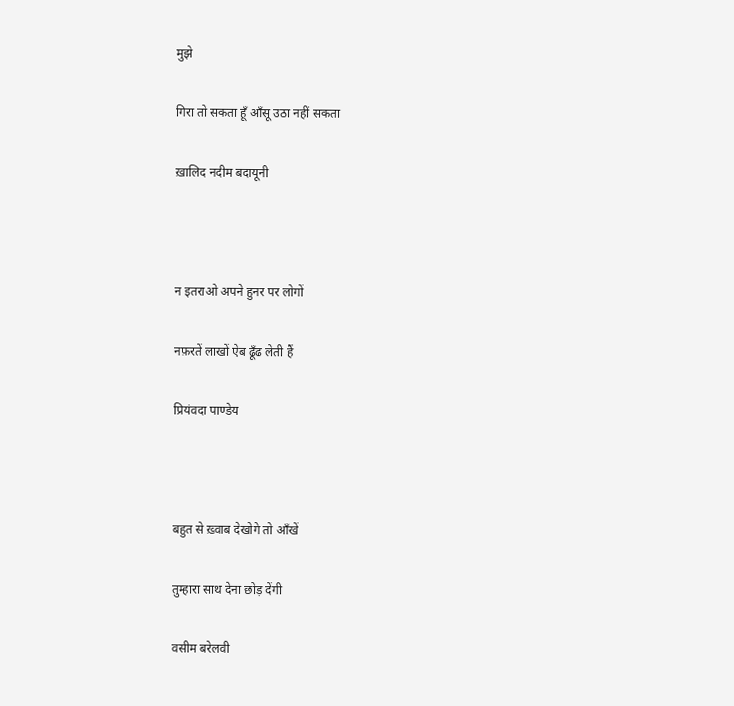मुझे

गिरा तो सकता हूँ आँसू उठा नहीं सकता

ख़ालिद नदीम बदायूनी



न इतराओ अपने हुनर पर लोगों

नफ़रतें लाखों ऐब ढूँढ लेती हैं

प्रियंवदा पाण्डेय



बहुत से ख़्वाब देखोगे तो आँखें

तुम्हारा साथ देना छोड़ देंगी

वसीम बरेलवी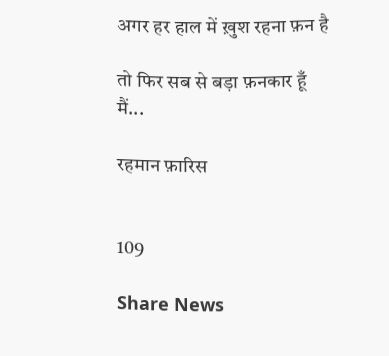अगर हर हाल में ख़ुश रहना फ़न है

तो फिर सब से बड़ा फ़नकार हूँ मैं...

रहमान फ़ारिस


109

Share News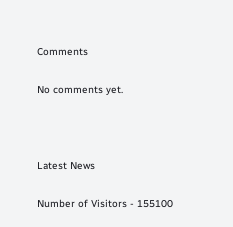Comments

No comments yet.



Latest News

Number of Visitors - 155100